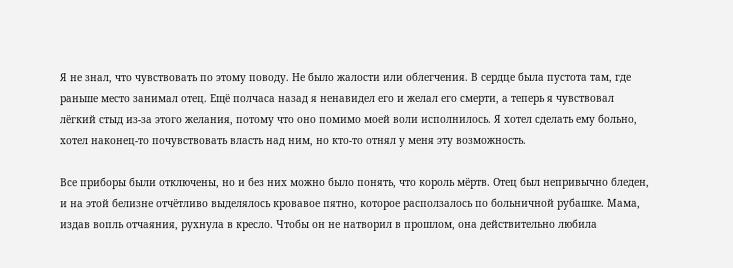Я не знал, что чувствовать по этому поводу. Не было жалости или облегчения. В сердце была пустота там, где раньше место занимал отец. Ещё полчаса назад я ненавидел его и желал его смерти, а теперь я чувствовал лёгкий стыд из-за этого желания, потому что оно помимо моей воли исполнилось. Я хотел сделать ему больно, хотел наконец-то почувствовать власть над ним, но кто-то отнял у меня эту возможность.

Все приборы были отключены, но и без них можно было понять, что король мёртв. Отец был непривычно бледен, и на этой белизне отчётливо выделялось кровавое пятно, которое расползалось по больничной рубашке. Мама, издав вопль отчаяния, рухнула в кресло. Чтобы он не натворил в прошлом, она действительно любила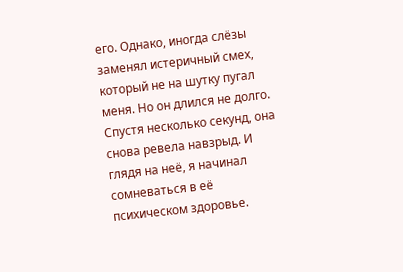его. Однако, иногда слёзы заменял истеричный смех, который не на шутку пугал меня. Но он длился не долго. Спустя несколько секунд, она снова ревела навзрыд. И глядя на неё, я начинал сомневаться в её психическом здоровье.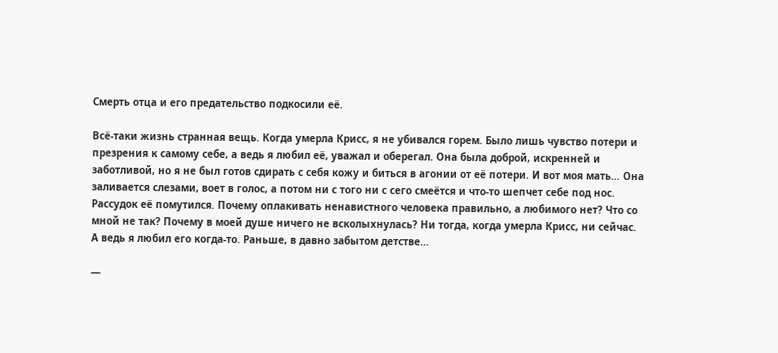Смерть отца и его предательство подкосили её.

Всё-таки жизнь странная вещь. Когда умерла Крисс, я не убивался горем. Было лишь чувство потери и презрения к самому себе, а ведь я любил её, уважал и оберегал. Она была доброй, искренней и заботливой, но я не был готов сдирать с себя кожу и биться в агонии от её потери. И вот моя мать… Она заливается слезами, воет в голос, а потом ни с того ни с сего смеётся и что-то шепчет себе под нос. Рассудок её помутился. Почему оплакивать ненавистного человека правильно, а любимого нет? Что со мной не так? Почему в моей душе ничего не всколыхнулась? Ни тогда, когда умерла Крисс, ни сейчас. А ведь я любил его когда-то. Раньше, в давно забытом детстве…

—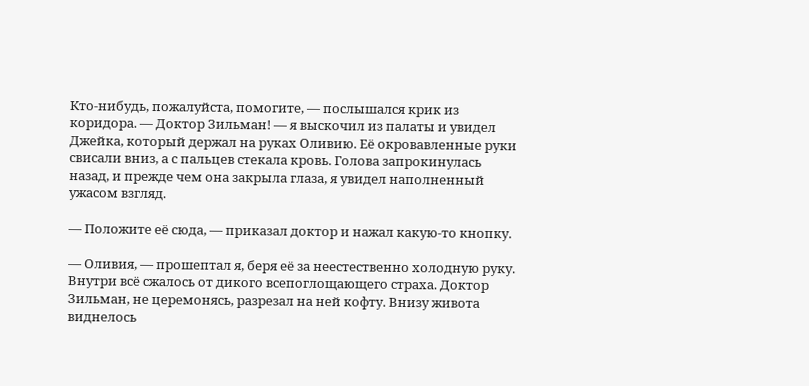Кто-нибудь, пожалуйста, помогите, — послышался крик из коридора. — Доктор Зильман! — я выскочил из палаты и увидел Джейка, который держал на руках Оливию. Её окровавленные руки свисали вниз, а с пальцев стекала кровь. Голова запрокинулась назад, и прежде чем она закрыла глаза, я увидел наполненный ужасом взгляд.

— Положите её сюда, — приказал доктор и нажал какую-то кнопку.

— Оливия, — прошептал я, беря её за неестественно холодную руку. Внутри всё сжалось от дикого всепоглощающего страха. Доктор Зильман, не церемонясь, разрезал на ней кофту. Внизу живота виднелось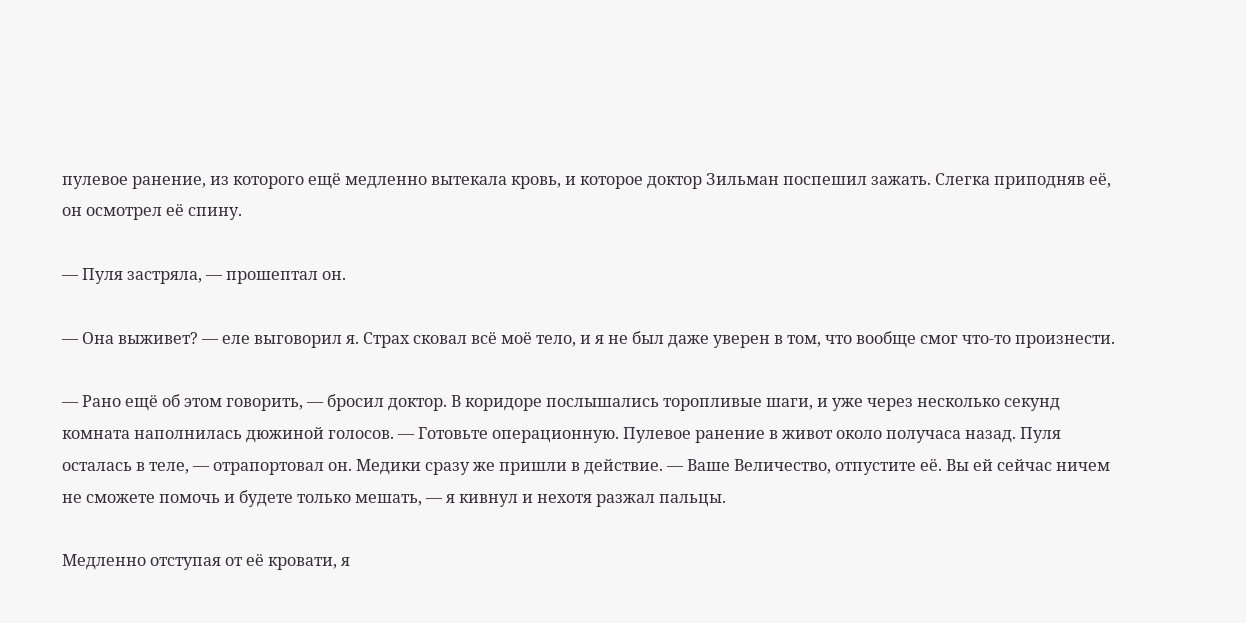пулевое ранение, из которого ещё медленно вытекала кровь, и которое доктор Зильман поспешил зажать. Слегка приподняв её, он осмотрел её спину.

— Пуля застряла, — прошептал он.

— Она выживет? — еле выговорил я. Страх сковал всё моё тело, и я не был даже уверен в том, что вообще смог что-то произнести.

— Рано ещё об этом говорить, — бросил доктор. В коридоре послышались торопливые шаги, и уже через несколько секунд комната наполнилась дюжиной голосов. — Готовьте операционную. Пулевое ранение в живот около получаса назад. Пуля осталась в теле, — отрапортовал он. Медики сразу же пришли в действие. — Ваше Величество, отпустите её. Вы ей сейчас ничем не сможете помочь и будете только мешать, — я кивнул и нехотя разжал пальцы.

Медленно отступая от её кровати, я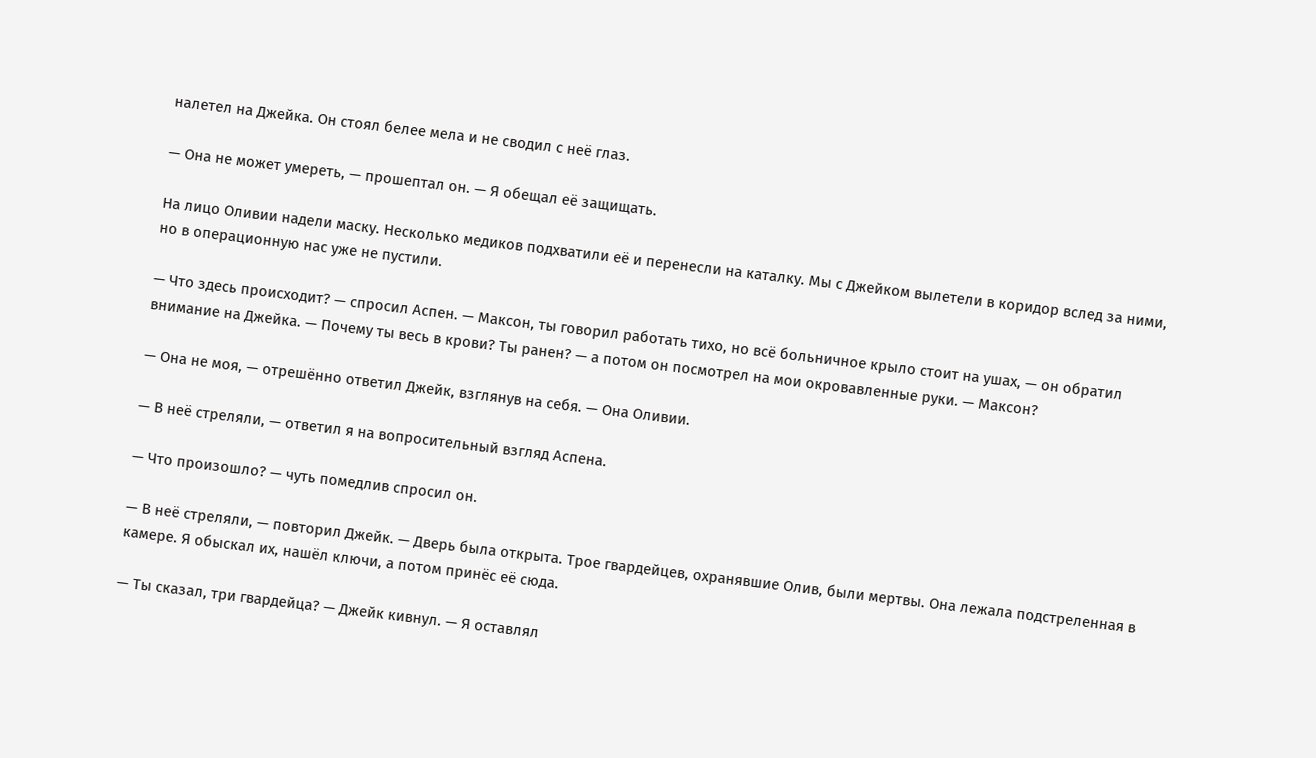налетел на Джейка. Он стоял белее мела и не сводил с неё глаз.

— Она не может умереть, — прошептал он. — Я обещал её защищать.

На лицо Оливии надели маску. Несколько медиков подхватили её и перенесли на каталку. Мы с Джейком вылетели в коридор вслед за ними, но в операционную нас уже не пустили.

— Что здесь происходит? — спросил Аспен. — Максон, ты говорил работать тихо, но всё больничное крыло стоит на ушах, — он обратил внимание на Джейка. — Почему ты весь в крови? Ты ранен? — а потом он посмотрел на мои окровавленные руки. — Максон?

— Она не моя, — отрешённо ответил Джейк, взглянув на себя. — Она Оливии.

— В неё стреляли, — ответил я на вопросительный взгляд Аспена.

— Что произошло? — чуть помедлив спросил он.

— В неё стреляли, — повторил Джейк. — Дверь была открыта. Трое гвардейцев, охранявшие Олив, были мертвы. Она лежала подстреленная в камере. Я обыскал их, нашёл ключи, а потом принёс её сюда.

— Ты сказал, три гвардейца? — Джейк кивнул. — Я оставлял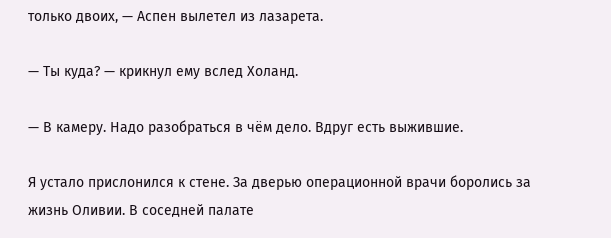только двоих, — Аспен вылетел из лазарета.

— Ты куда? — крикнул ему вслед Холанд.

— В камеру. Надо разобраться в чём дело. Вдруг есть выжившие.

Я устало прислонился к стене. За дверью операционной врачи боролись за жизнь Оливии. В соседней палате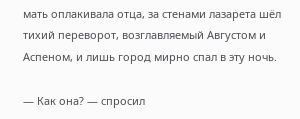мать оплакивала отца, за стенами лазарета шёл тихий переворот, возглавляемый Августом и Аспеном, и лишь город мирно спал в эту ночь.

— Как она? — спросил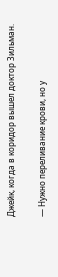Джейк, когда в коридор вышел доктор Зильман.

— Нужно переливание крови, но у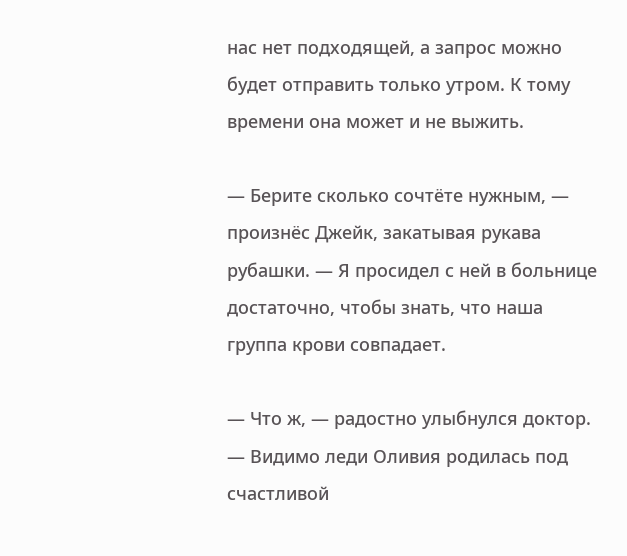нас нет подходящей, а запрос можно будет отправить только утром. К тому времени она может и не выжить.

— Берите сколько сочтёте нужным, — произнёс Джейк, закатывая рукава рубашки. — Я просидел с ней в больнице достаточно, чтобы знать, что наша группа крови совпадает.

— Что ж, — радостно улыбнулся доктор. — Видимо леди Оливия родилась под счастливой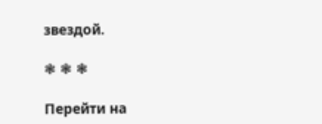звездой.

❃ ❃ ❃

Перейти на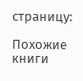страницу:

Похожие книги